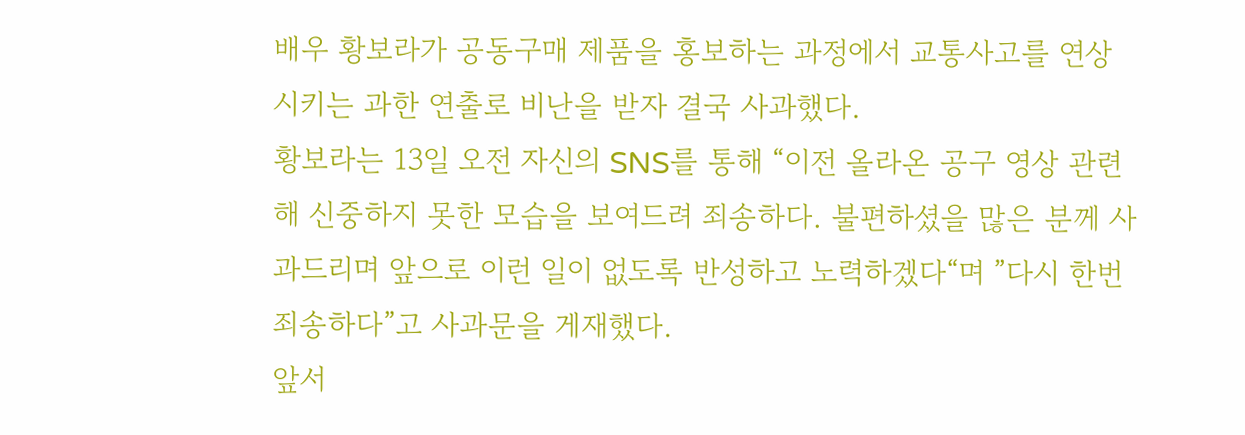배우 황보라가 공동구매 제품을 홍보하는 과정에서 교통사고를 연상시키는 과한 연출로 비난을 받자 결국 사과했다.
황보라는 13일 오전 자신의 SNS를 통해 “이전 올라온 공구 영상 관련해 신중하지 못한 모습을 보여드려 죄송하다. 불편하셨을 많은 분께 사과드리며 앞으로 이런 일이 없도록 반성하고 노력하겠다“며 ”다시 한번 죄송하다”고 사과문을 게재했다.
앞서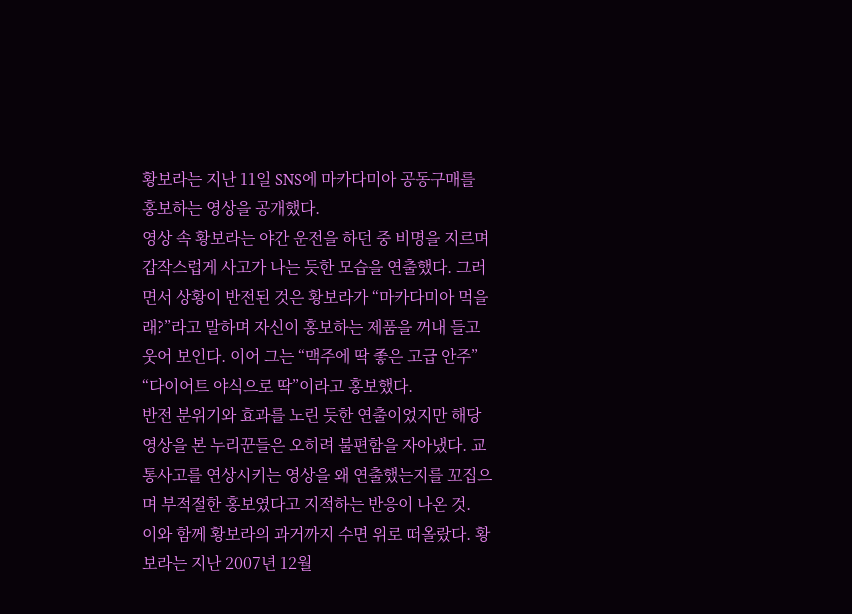황보라는 지난 11일 SNS에 마카다미아 공동구매를 홍보하는 영상을 공개했다.
영상 속 황보라는 야간 운전을 하던 중 비명을 지르며 갑작스럽게 사고가 나는 듯한 모습을 연출했다. 그러면서 상황이 반전된 것은 황보라가 “마카다미아 먹을래?”라고 말하며 자신이 홍보하는 제품을 꺼내 들고 웃어 보인다. 이어 그는 “맥주에 딱 좋은 고급 안주” “다이어트 야식으로 딱”이라고 홍보했다.
반전 분위기와 효과를 노린 듯한 연출이었지만 해당 영상을 본 누리꾼들은 오히려 불편함을 자아냈다. 교통사고를 연상시키는 영상을 왜 연출했는지를 꼬집으며 부적절한 홍보였다고 지적하는 반응이 나온 것.
이와 함께 황보라의 과거까지 수면 위로 떠올랐다. 황보라는 지난 2007년 12월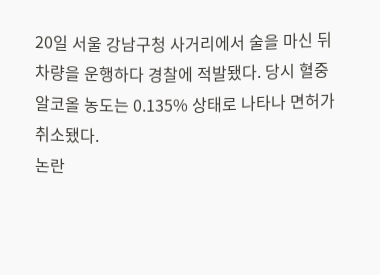20일 서울 강남구청 사거리에서 술을 마신 뒤 차량을 운행하다 경찰에 적발됐다. 당시 혈중알코올 농도는 0.135% 상태로 나타나 면허가 취소됐다.
논란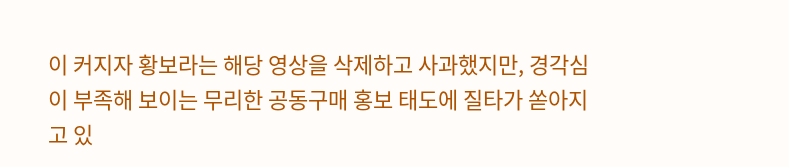이 커지자 황보라는 해당 영상을 삭제하고 사과했지만, 경각심이 부족해 보이는 무리한 공동구매 홍보 태도에 질타가 쏟아지고 있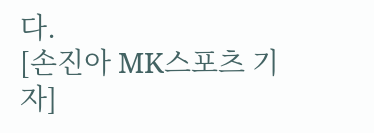다.
[손진아 MK스포츠 기자]